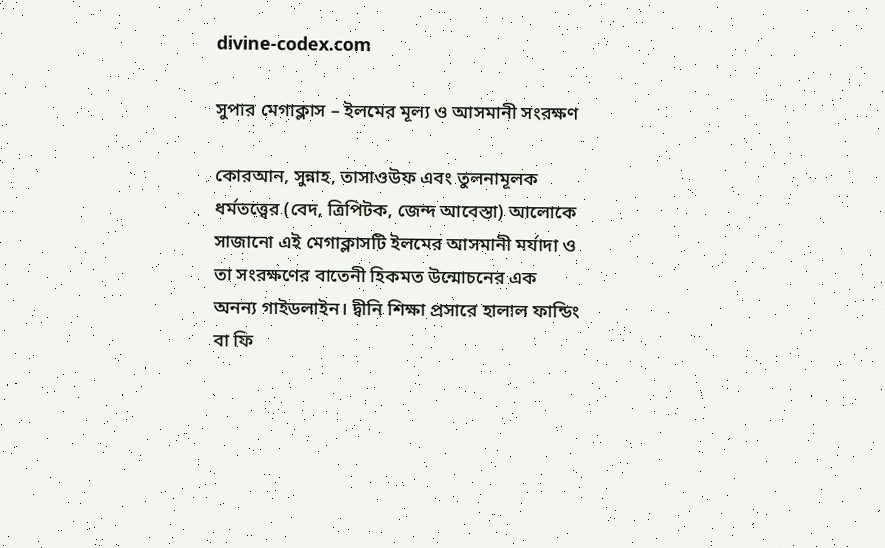divine-codex.com

সুপার মেগাক্লাস – ইলমের মূল্য ও আসমানী সংরক্ষণ

কোরআন, সুন্নাহ, তাসাওউফ এবং তুলনামূলক ধর্মতত্ত্বের (বেদ, ত্রিপিটক, জেন্দ আবেস্তা) আলোকে সাজানো এই মেগাক্লাসটি ইলমের আসমানী মর্যাদা ও তা সংরক্ষণের বাতেনী হিকমত উন্মোচনের এক অনন্য গাইডলাইন। দ্বীনি শিক্ষা প্রসারে হালাল ফান্ডিং বা ফি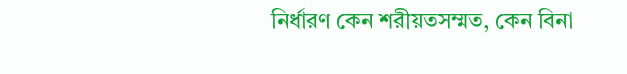নির্ধারণ কেন শরীয়তসম্মত, কেন বিনা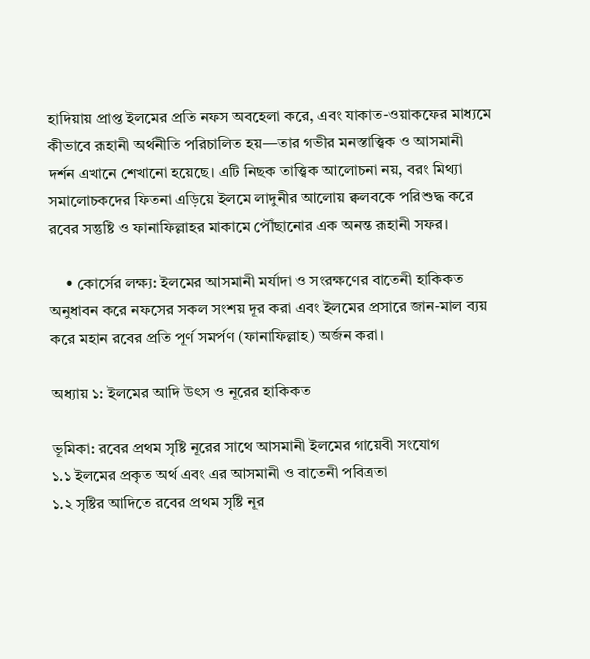হাদিয়ায় প্রাপ্ত ইলমের প্রতি নফস অবহেলা করে, এবং যাকাত-ওয়াকফের মাধ্যমে কীভাবে রূহানী অর্থনীতি পরিচালিত হয়—তার গভীর মনস্তাত্ত্বিক ও আসমানী দর্শন এখানে শেখানো হয়েছে। এটি নিছক তাত্ত্বিক আলোচনা নয়, বরং মিথ্যা সমালোচকদের ফিতনা এড়িয়ে ইলমে লাদুনীর আলোয় ক্বলবকে পরিশুদ্ধ করে রবের সন্তুষ্টি ও ফানাফিল্লাহর মাকামে পৌঁছানোর এক অনন্ত রূহানী সফর।

    • কোর্সের লক্ষ্য: ইলমের আসমানী মর্যাদা ও সংরক্ষণের বাতেনী হাকিকত অনুধাবন করে নফসের সকল সংশয় দূর করা এবং ইলমের প্রসারে জান-মাল ব্যয় করে মহান রবের প্রতি পূর্ণ সমর্পণ (ফানাফিল্লাহ) অর্জন করা।

অধ্যায় ১: ইলমের আদি উৎস ও নূরের হাকিকত

ভূমিকা: রবের প্রথম সৃষ্টি নূরের সাথে আসমানী ইলমের গায়েবী সংযোগ
১.১ ইলমের প্রকৃত অর্থ এবং এর আসমানী ও বাতেনী পবিত্রতা
১.২ সৃষ্টির আদিতে রবের প্রথম সৃষ্টি নূর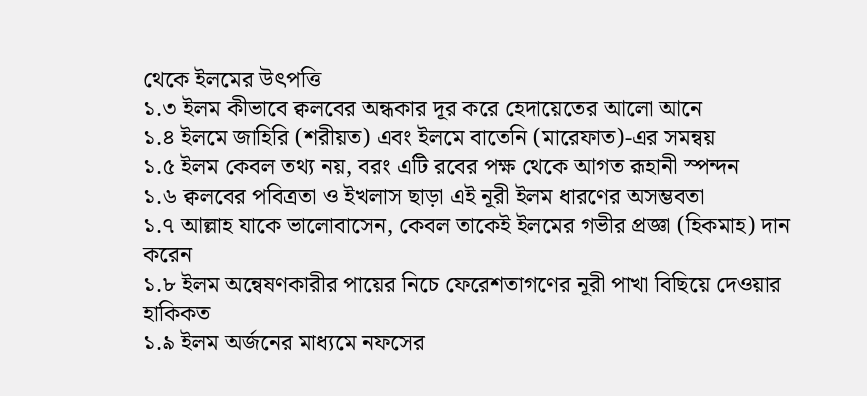থেকে ইলমের উৎপত্তি
১.৩ ইলম কীভাবে ক্বলবের অন্ধকার দূর করে হেদায়েতের আলো আনে
১.৪ ইলমে জাহিরি (শরীয়ত) এবং ইলমে বাতেনি (মারেফাত)-এর সমন্বয়
১.৫ ইলম কেবল তথ্য নয়, বরং এটি রবের পক্ষ থেকে আগত রূহানী স্পন্দন
১.৬ ক্বলবের পবিত্রতা ও ইখলাস ছাড়া এই নূরী ইলম ধারণের অসম্ভবতা
১.৭ আল্লাহ যাকে ভালোবাসেন, কেবল তাকেই ইলমের গভীর প্রজ্ঞা (হিকমাহ) দান করেন
১.৮ ইলম অন্বেষণকারীর পায়ের নিচে ফেরেশতাগণের নূরী পাখা বিছিয়ে দেওয়ার হাকিকত
১.৯ ইলম অর্জনের মাধ্যমে নফসের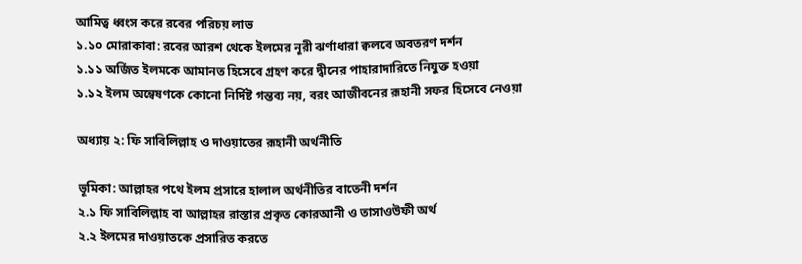আমিত্ব ধ্বংস করে রবের পরিচয় লাভ
১.১০ মোরাকাবা: রবের আরশ থেকে ইলমের নূরী ঝর্ণাধারা ক্বলবে অবতরণ দর্শন
১.১১ অর্জিত ইলমকে আমানত হিসেবে গ্রহণ করে দ্বীনের পাহারাদারিতে নিযুক্ত হওয়া
১.১২ ইলম অন্বেষণকে কোনো নির্দিষ্ট গন্তব্য নয়, বরং আজীবনের রূহানী সফর হিসেবে নেওয়া

অধ্যায় ২: ফি সাবিলিল্লাহ ও দাওয়াতের রূহানী অর্থনীতি

ভূমিকা: আল্লাহর পথে ইলম প্রসারে হালাল অর্থনীতির বাতেনী দর্শন
২.১ ফি সাবিলিল্লাহ বা আল্লাহর রাস্তার প্রকৃত কোরআনী ও তাসাওউফী অর্থ
২.২ ইলমের দাওয়াতকে প্রসারিত করতে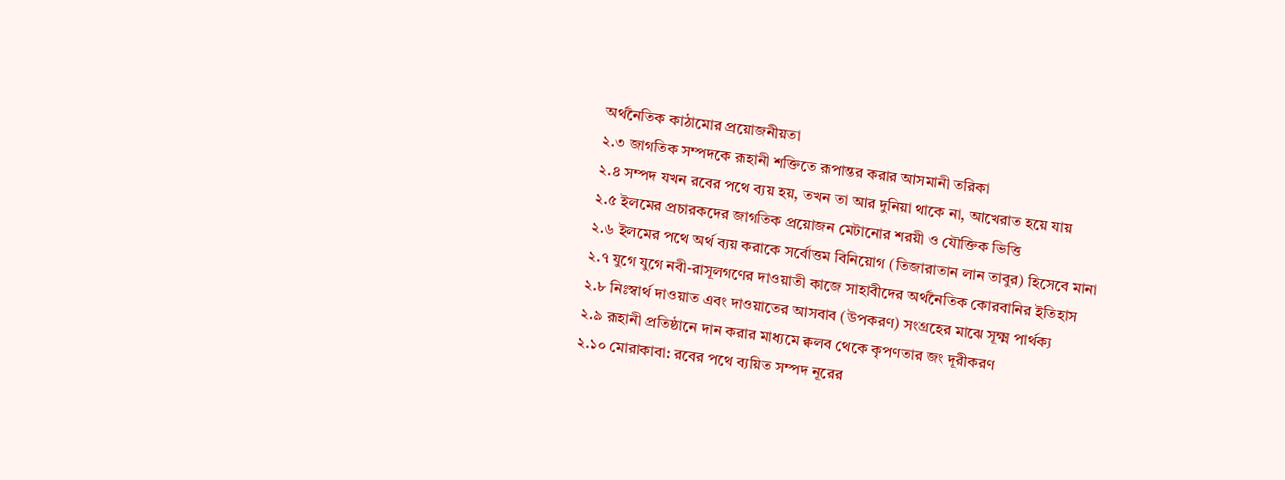অর্থনৈতিক কাঠামোর প্রয়োজনীয়তা
২.৩ জাগতিক সম্পদকে রূহানী শক্তিতে রূপান্তর করার আসমানী তরিকা
২.৪ সম্পদ যখন রবের পথে ব্যয় হয়, তখন তা আর দুনিয়া থাকে না, আখেরাত হয়ে যায়
২.৫ ইলমের প্রচারকদের জাগতিক প্রয়োজন মেটানোর শরয়ী ও যৌক্তিক ভিত্তি
২.৬ ইলমের পথে অর্থ ব্যয় করাকে সর্বোত্তম বিনিয়োগ (তিজারাতান লান তাবুর) হিসেবে মানা
২.৭ যুগে যুগে নবী-রাসূলগণের দাওয়াতী কাজে সাহাবীদের অর্থনৈতিক কোরবানির ইতিহাস
২.৮ নিঃস্বার্থ দাওয়াত এবং দাওয়াতের আসবাব (উপকরণ) সংগ্রহের মাঝে সূক্ষ্ম পার্থক্য
২.৯ রূহানী প্রতিষ্ঠানে দান করার মাধ্যমে ক্বলব থেকে কৃপণতার জং দূরীকরণ
২.১০ মোরাকাবা: রবের পথে ব্যয়িত সম্পদ নূরের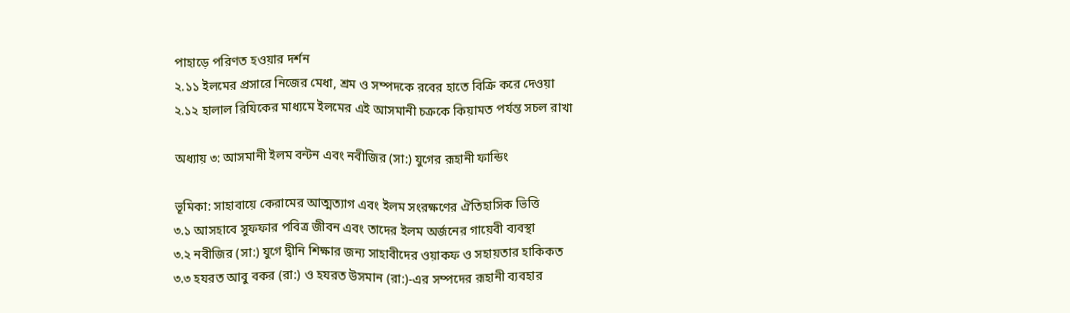পাহাড়ে পরিণত হওয়ার দর্শন
২.১১ ইলমের প্রসারে নিজের মেধা, শ্রম ও সম্পদকে রবের হাতে বিক্রি করে দেওয়া
২.১২ হালাল রিযিকের মাধ্যমে ইলমের এই আসমানী চক্রকে কিয়ামত পর্যন্ত সচল রাখা

অধ্যায় ৩: আসমানী ইলম বন্টন এবং নবীজির (সা:) যুগের রূহানী ফান্ডিং

ভূমিকা: সাহাবায়ে কেরামের আত্মত্যাগ এবং ইলম সংরক্ষণের ঐতিহাসিক ভিত্তি
৩.১ আসহাবে সুফফার পবিত্র জীবন এবং তাদের ইলম অর্জনের গায়েবী ব্যবস্থা
৩.২ নবীজির (সা:) যুগে দ্বীনি শিক্ষার জন্য সাহাবীদের ওয়াকফ ও সহায়তার হাকিকত
৩.৩ হযরত আবু বকর (রা:) ও হযরত উসমান (রা:)-এর সম্পদের রূহানী ব্যবহার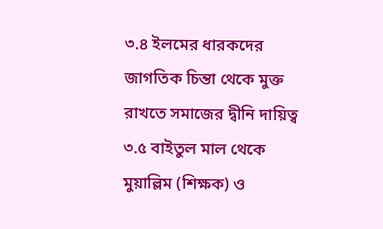৩.৪ ইলমের ধারকদের জাগতিক চিন্তা থেকে মুক্ত রাখতে সমাজের দ্বীনি দায়িত্ব
৩.৫ বাইতুল মাল থেকে মুয়াল্লিম (শিক্ষক) ও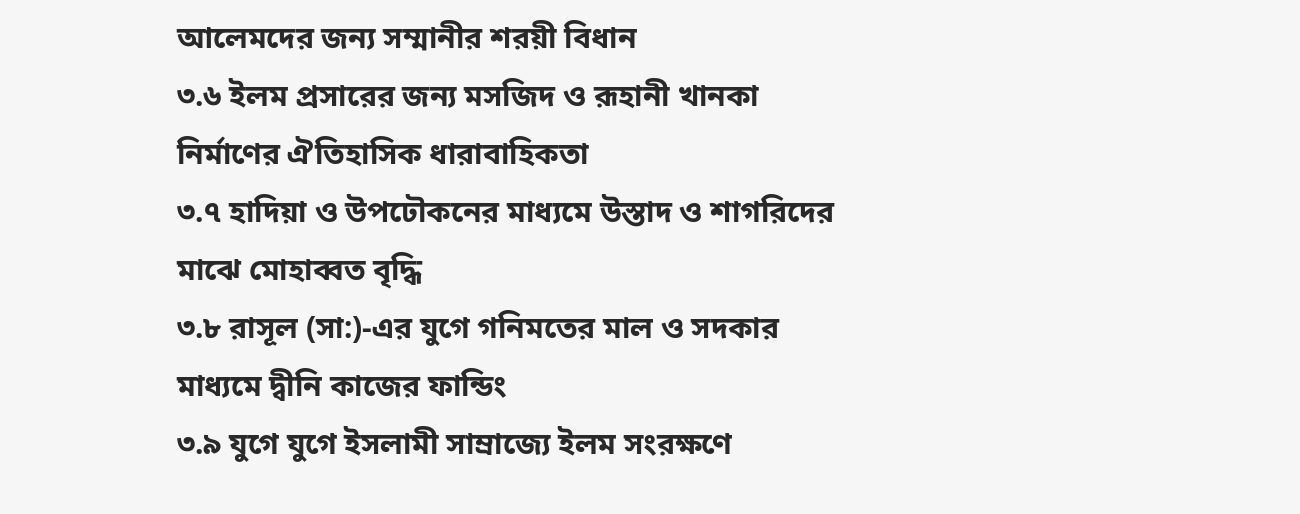আলেমদের জন্য সম্মানীর শরয়ী বিধান
৩.৬ ইলম প্রসারের জন্য মসজিদ ও রূহানী খানকা নির্মাণের ঐতিহাসিক ধারাবাহিকতা
৩.৭ হাদিয়া ও উপঢৌকনের মাধ্যমে উস্তাদ ও শাগরিদের মাঝে মোহাব্বত বৃদ্ধি
৩.৮ রাসূল (সা:)-এর যুগে গনিমতের মাল ও সদকার মাধ্যমে দ্বীনি কাজের ফান্ডিং
৩.৯ যুগে যুগে ইসলামী সাম্রাজ্যে ইলম সংরক্ষণে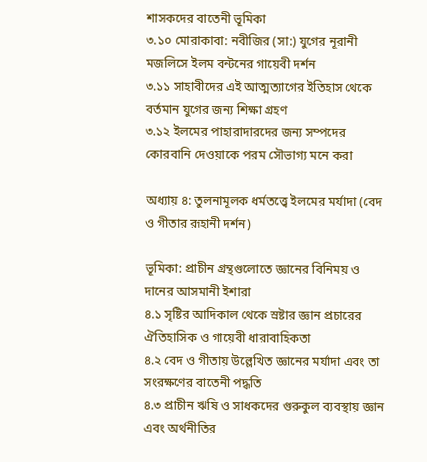শাসকদের বাতেনী ভূমিকা
৩.১০ মোরাকাবা: নবীজির (সা:) যুগের নূরানী মজলিসে ইলম বন্টনের গায়েবী দর্শন
৩.১১ সাহাবীদের এই আত্মত্যাগের ইতিহাস থেকে বর্তমান যুগের জন্য শিক্ষা গ্রহণ
৩.১২ ইলমের পাহারাদারদের জন্য সম্পদের কোরবানি দেওয়াকে পরম সৌভাগ্য মনে করা

অধ্যায় ৪: তুলনামূলক ধর্মতত্ত্বে ইলমের মর্যাদা (বেদ ও গীতার রূহানী দর্শন)

ভূমিকা: প্রাচীন গ্রন্থগুলোতে জ্ঞানের বিনিময় ও দানের আসমানী ইশারা
৪.১ সৃষ্টির আদিকাল থেকে স্রষ্টার জ্ঞান প্রচারের ঐতিহাসিক ও গায়েবী ধারাবাহিকতা
৪.২ বেদ ও গীতায় উল্লেখিত জ্ঞানের মর্যাদা এবং তা সংরক্ষণের বাতেনী পদ্ধতি
৪.৩ প্রাচীন ঋষি ও সাধকদের গুরুকুল ব্যবস্থায় জ্ঞান এবং অর্থনীতির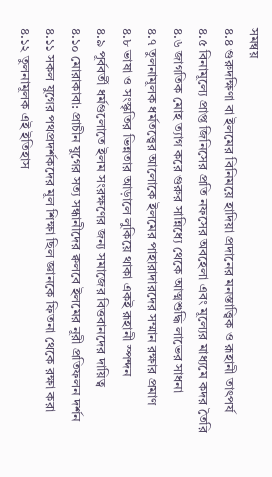সমন্বয়
৪.৪ গুরুদক্ষিণা বা ইলমের বিনিময়ে হাদিয়া প্রদানের মনস্তাত্ত্বিক ও রূহানী তাৎপর্য
৪.৫ বিনামূল্যে প্রাপ্ত জিনিসের প্রতি নফসের অবহেলা এবং মূল্যের মাধ্যমে কদর তৈরি
৪.৬ জাগতিক মোহ ত্যাগ করে গুরুর সান্নিধ্যে থেকে আত্মশুদ্ধি লাভের সাধনা
৪.৭ তুলনামূলক ধর্মতত্ত্বের আলোকে ইলমের পাহারাদারদের সম্মান রক্ষার প্রমাণ
৪.৮ ভাষা ও সংস্কৃতির ভিন্নতার আড়ালে লুকিয়ে থাকা একই রূহানী স্পন্দন
৪.৯ পূর্ববর্তী ধর্মগুলোতে ইলম সংরক্ষণের জন্য সমাজের বিত্তবানদের দায়িত্ব
৪.১০ মোরাকাবা: প্রাচীন যুগের সত্য সন্ধানীদের ক্বলবে ইলমের নূরী প্রতিফলন দর্শন
৪.১১ সকল যুগের পথপ্রদর্শকদের মূল শিক্ষা ছিল জ্ঞানকে ফিতনা থেকে রক্ষা করা
৪.১২ তুলনামূলক এই ইতিহাস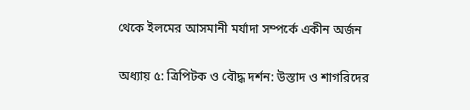থেকে ইলমের আসমানী মর্যাদা সম্পর্কে একীন অর্জন

অধ্যায় ৫: ত্রিপিটক ও বৌদ্ধ দর্শন: উস্তাদ ও শাগরিদের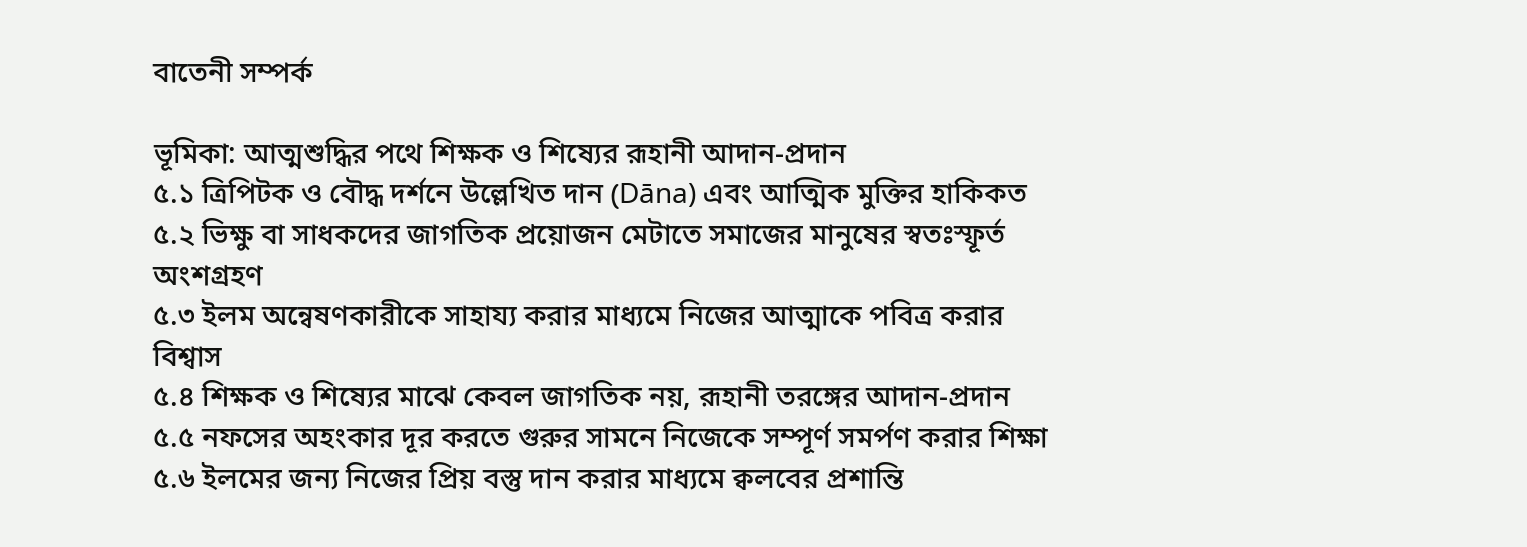বাতেনী সম্পর্ক

ভূমিকা: আত্মশুদ্ধির পথে শিক্ষক ও শিষ্যের রূহানী আদান-প্রদান
৫.১ ত্রিপিটক ও বৌদ্ধ দর্শনে উল্লেখিত দান (Dāna) এবং আত্মিক মুক্তির হাকিকত
৫.২ ভিক্ষু বা সাধকদের জাগতিক প্রয়োজন মেটাতে সমাজের মানুষের স্বতঃস্ফূর্ত অংশগ্রহণ
৫.৩ ইলম অন্বেষণকারীকে সাহায্য করার মাধ্যমে নিজের আত্মাকে পবিত্র করার বিশ্বাস
৫.৪ শিক্ষক ও শিষ্যের মাঝে কেবল জাগতিক নয়, রূহানী তরঙ্গের আদান-প্রদান
৫.৫ নফসের অহংকার দূর করতে গুরুর সামনে নিজেকে সম্পূর্ণ সমর্পণ করার শিক্ষা
৫.৬ ইলমের জন্য নিজের প্রিয় বস্তু দান করার মাধ্যমে ক্বলবের প্রশান্তি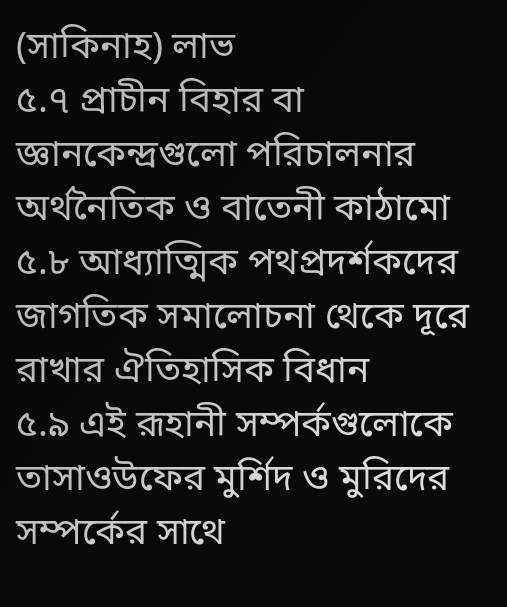(সাকিনাহ) লাভ
৫.৭ প্রাচীন বিহার বা জ্ঞানকেন্দ্রগুলো পরিচালনার অর্থনৈতিক ও বাতেনী কাঠামো
৫.৮ আধ্যাত্মিক পথপ্রদর্শকদের জাগতিক সমালোচনা থেকে দূরে রাখার ঐতিহাসিক বিধান
৫.৯ এই রূহানী সম্পর্কগুলোকে তাসাওউফের মুর্শিদ ও মুরিদের সম্পর্কের সাথে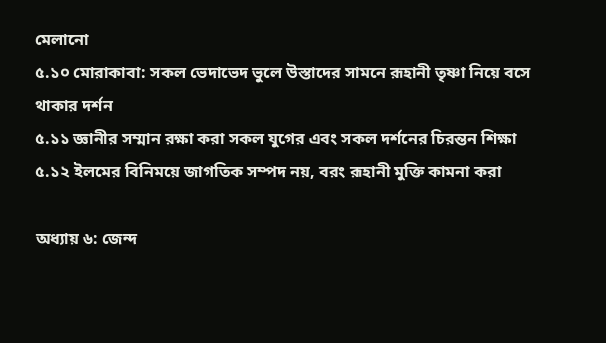মেলানো
৫.১০ মোরাকাবা: সকল ভেদাভেদ ভুলে উস্তাদের সামনে রূহানী তৃষ্ণা নিয়ে বসে থাকার দর্শন
৫.১১ জ্ঞানীর সম্মান রক্ষা করা সকল যুগের এবং সকল দর্শনের চিরন্তন শিক্ষা
৫.১২ ইলমের বিনিময়ে জাগতিক সম্পদ নয়, বরং রূহানী মুক্তি কামনা করা

অধ্যায় ৬: জেন্দ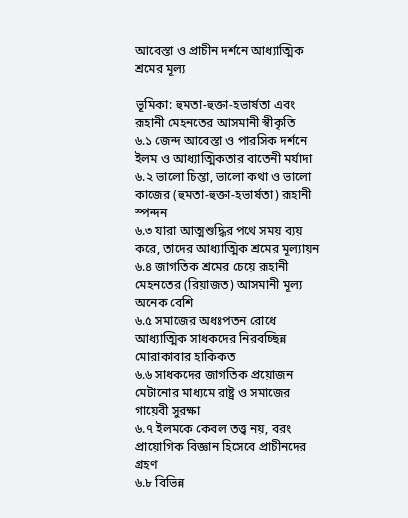আবেস্তা ও প্রাচীন দর্শনে আধ্যাত্মিক শ্রমের মূল্য

ভূমিকা: হুমতা-হুক্তা-হভার্ষতা এবং রূহানী মেহনতের আসমানী স্বীকৃতি
৬.১ জেন্দ আবেস্তা ও পারসিক দর্শনে ইলম ও আধ্যাত্মিকতার বাতেনী মর্যাদা
৬.২ ভালো চিন্তা, ভালো কথা ও ভালো কাজের (হুমতা-হুক্তা-হভার্ষতা) রূহানী স্পন্দন
৬.৩ যারা আত্মশুদ্ধির পথে সময় ব্যয় করে, তাদের আধ্যাত্মিক শ্রমের মূল্যায়ন
৬.৪ জাগতিক শ্রমের চেয়ে রূহানী মেহনতের (রিয়াজত) আসমানী মূল্য অনেক বেশি
৬.৫ সমাজের অধঃপতন রোধে আধ্যাত্মিক সাধকদের নিরবচ্ছিন্ন মোরাকাবার হাকিকত
৬.৬ সাধকদের জাগতিক প্রয়োজন মেটানোর মাধ্যমে রাষ্ট্র ও সমাজের গায়েবী সুরক্ষা
৬.৭ ইলমকে কেবল তত্ত্ব নয়, বরং প্রায়োগিক বিজ্ঞান হিসেবে প্রাচীনদের গ্রহণ
৬.৮ বিভিন্ন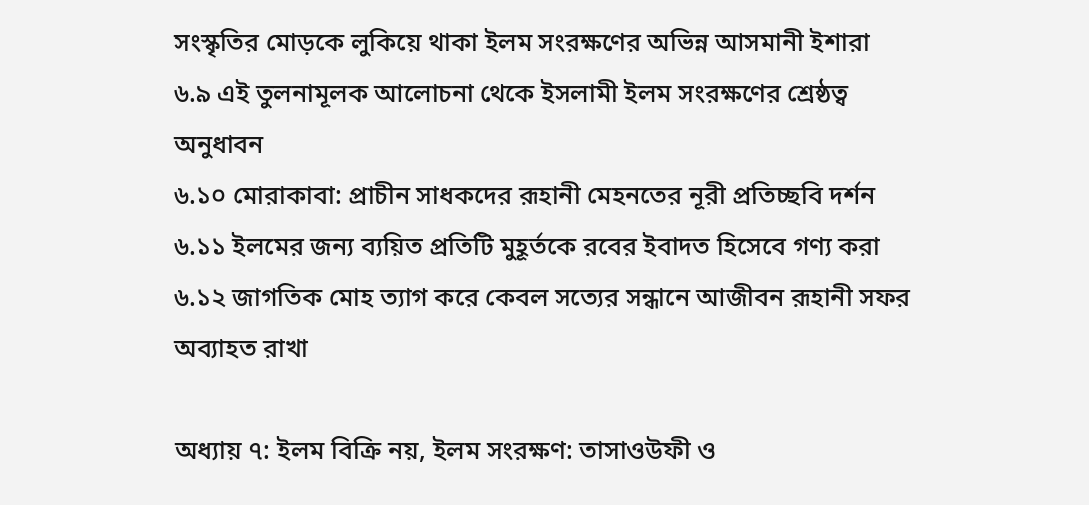সংস্কৃতির মোড়কে লুকিয়ে থাকা ইলম সংরক্ষণের অভিন্ন আসমানী ইশারা
৬.৯ এই তুলনামূলক আলোচনা থেকে ইসলামী ইলম সংরক্ষণের শ্রেষ্ঠত্ব অনুধাবন
৬.১০ মোরাকাবা: প্রাচীন সাধকদের রূহানী মেহনতের নূরী প্রতিচ্ছবি দর্শন
৬.১১ ইলমের জন্য ব্যয়িত প্রতিটি মুহূর্তকে রবের ইবাদত হিসেবে গণ্য করা
৬.১২ জাগতিক মোহ ত্যাগ করে কেবল সত্যের সন্ধানে আজীবন রূহানী সফর অব্যাহত রাখা

অধ্যায় ৭: ইলম বিক্রি নয়, ইলম সংরক্ষণ: তাসাওউফী ও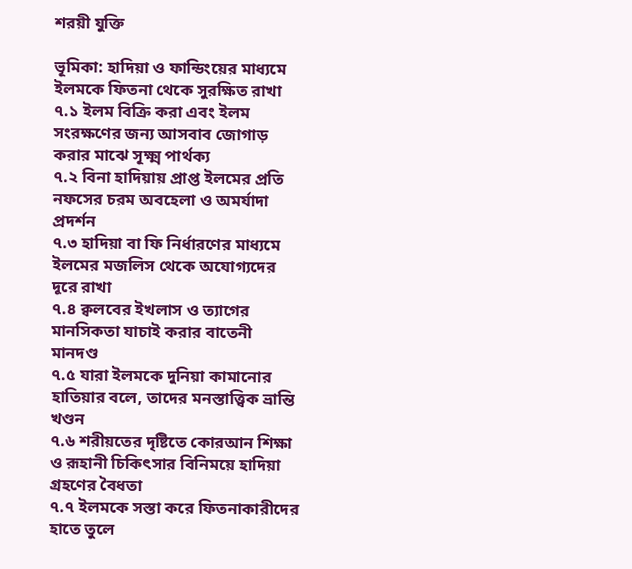শরয়ী যুক্তি

ভূমিকা: হাদিয়া ও ফান্ডিংয়ের মাধ্যমে ইলমকে ফিতনা থেকে সুরক্ষিত রাখা
৭.১ ইলম বিক্রি করা এবং ইলম সংরক্ষণের জন্য আসবাব জোগাড় করার মাঝে সূক্ষ্ম পার্থক্য
৭.২ বিনা হাদিয়ায় প্রাপ্ত ইলমের প্রতি নফসের চরম অবহেলা ও অমর্যাদা প্রদর্শন
৭.৩ হাদিয়া বা ফি নির্ধারণের মাধ্যমে ইলমের মজলিস থেকে অযোগ্যদের দূরে রাখা
৭.৪ ক্বলবের ইখলাস ও ত্যাগের মানসিকতা যাচাই করার বাতেনী মানদণ্ড
৭.৫ যারা ইলমকে দুনিয়া কামানোর হাতিয়ার বলে, তাদের মনস্তাত্ত্বিক ভ্রান্তি খণ্ডন
৭.৬ শরীয়তের দৃষ্টিতে কোরআন শিক্ষা ও রূহানী চিকিৎসার বিনিময়ে হাদিয়া গ্রহণের বৈধতা
৭.৭ ইলমকে সস্তা করে ফিতনাকারীদের হাতে তুলে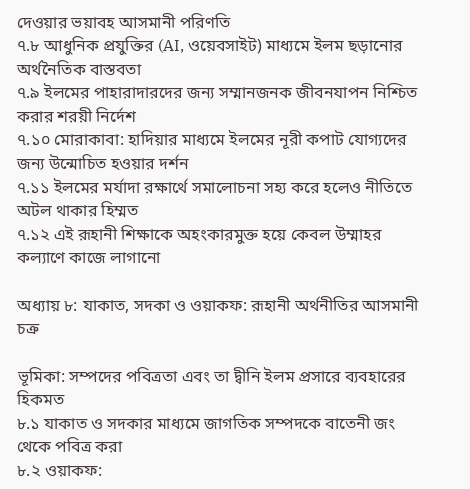দেওয়ার ভয়াবহ আসমানী পরিণতি
৭.৮ আধুনিক প্রযুক্তির (AI, ওয়েবসাইট) মাধ্যমে ইলম ছড়ানোর অর্থনৈতিক বাস্তবতা
৭.৯ ইলমের পাহারাদারদের জন্য সম্মানজনক জীবনযাপন নিশ্চিত করার শরয়ী নির্দেশ
৭.১০ মোরাকাবা: হাদিয়ার মাধ্যমে ইলমের নূরী কপাট যোগ্যদের জন্য উন্মোচিত হওয়ার দর্শন
৭.১১ ইলমের মর্যাদা রক্ষার্থে সমালোচনা সহ্য করে হলেও নীতিতে অটল থাকার হিম্মত
৭.১২ এই রূহানী শিক্ষাকে অহংকারমুক্ত হয়ে কেবল উম্মাহর কল্যাণে কাজে লাগানো

অধ্যায় ৮: যাকাত, সদকা ও ওয়াকফ: রূহানী অর্থনীতির আসমানী চক্র

ভূমিকা: সম্পদের পবিত্রতা এবং তা দ্বীনি ইলম প্রসারে ব্যবহারের হিকমত
৮.১ যাকাত ও সদকার মাধ্যমে জাগতিক সম্পদকে বাতেনী জং থেকে পবিত্র করা
৮.২ ওয়াকফ: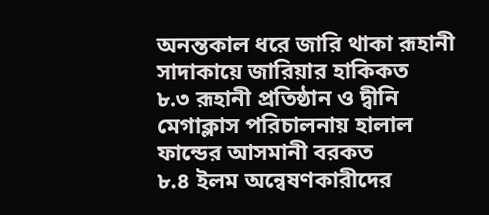অনন্তকাল ধরে জারি থাকা রূহানী সাদাকায়ে জারিয়ার হাকিকত
৮.৩ রূহানী প্রতিষ্ঠান ও দ্বীনি মেগাক্লাস পরিচালনায় হালাল ফান্ডের আসমানী বরকত
৮.৪ ইলম অন্বেষণকারীদের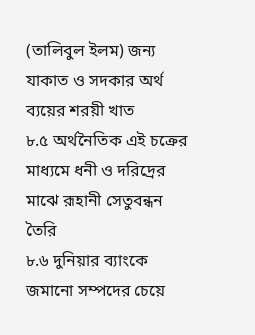(তালিবুল ইলম) জন্য যাকাত ও সদকার অর্থ ব্যয়ের শরয়ী খাত
৮.৫ অর্থনৈতিক এই চক্রের মাধ্যমে ধনী ও দরিদ্রের মাঝে রূহানী সেতুবন্ধন তৈরি
৮.৬ দুনিয়ার ব্যাংকে জমানো সম্পদের চেয়ে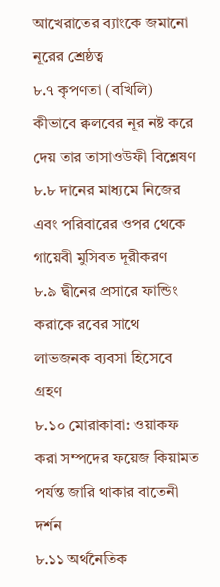আখেরাতের ব্যাংকে জমানো নূরের শ্রেষ্ঠত্ব
৮.৭ কৃপণতা (বখিলি) কীভাবে ক্বলবের নূর নষ্ট করে দেয় তার তাসাওউফী বিশ্লেষণ
৮.৮ দানের মাধ্যমে নিজের এবং পরিবারের ওপর থেকে গায়েবী মুসিবত দূরীকরণ
৮.৯ দ্বীনের প্রসারে ফান্ডিং করাকে রবের সাথে লাভজনক ব্যবসা হিসেবে গ্রহণ
৮.১০ মোরাকাবা: ওয়াকফ করা সম্পদের ফয়েজ কিয়ামত পর্যন্ত জারি থাকার বাতেনী দর্শন
৮.১১ অর্থনৈতিক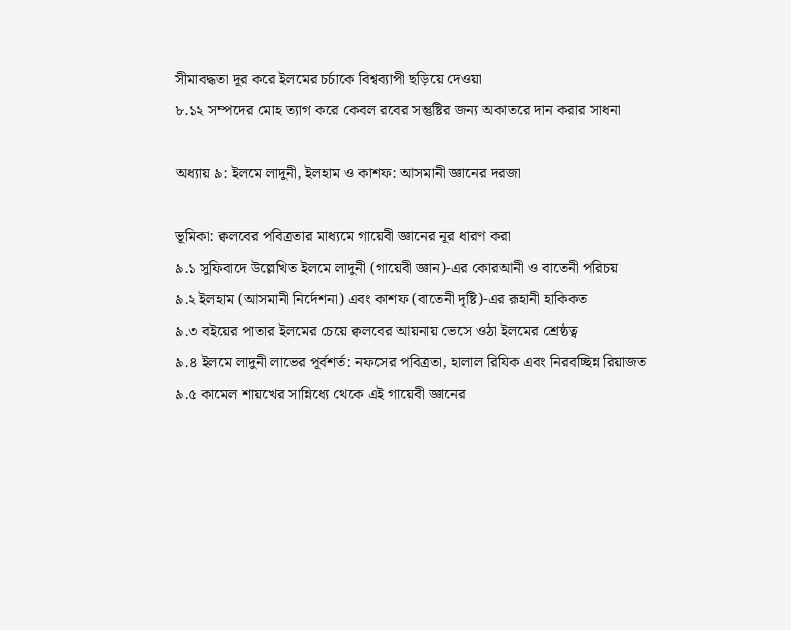সীমাবদ্ধতা দূর করে ইলমের চর্চাকে বিশ্বব্যাপী ছড়িয়ে দেওয়া
৮.১২ সম্পদের মোহ ত্যাগ করে কেবল রবের সন্তুষ্টির জন্য অকাতরে দান করার সাধনা

অধ্যায় ৯: ইলমে লাদুনী, ইলহাম ও কাশফ: আসমানী জ্ঞানের দরজা

ভূমিকা: ক্বলবের পবিত্রতার মাধ্যমে গায়েবী জ্ঞানের নূর ধারণ করা
৯.১ সুফিবাদে উল্লেখিত ইলমে লাদুনী (গায়েবী জ্ঞান)-এর কোরআনী ও বাতেনী পরিচয়
৯.২ ইলহাম (আসমানী নির্দেশনা) এবং কাশফ (বাতেনী দৃষ্টি)-এর রূহানী হাকিকত
৯.৩ বইয়ের পাতার ইলমের চেয়ে ক্বলবের আয়নায় ভেসে ওঠা ইলমের শ্রেষ্ঠত্ব
৯.৪ ইলমে লাদুনী লাভের পূর্বশর্ত: নফসের পবিত্রতা, হালাল রিযিক এবং নিরবচ্ছিন্ন রিয়াজত
৯.৫ কামেল শায়খের সান্নিধ্যে থেকে এই গায়েবী জ্ঞানের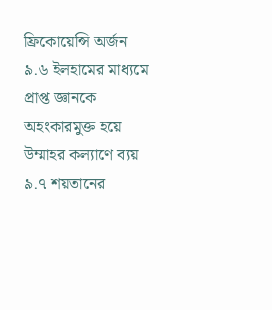ফ্রিকোয়েন্সি অর্জন
৯.৬ ইলহামের মাধ্যমে প্রাপ্ত জ্ঞানকে অহংকারমুক্ত হয়ে উম্মাহর কল্যাণে ব্যয়
৯.৭ শয়তানের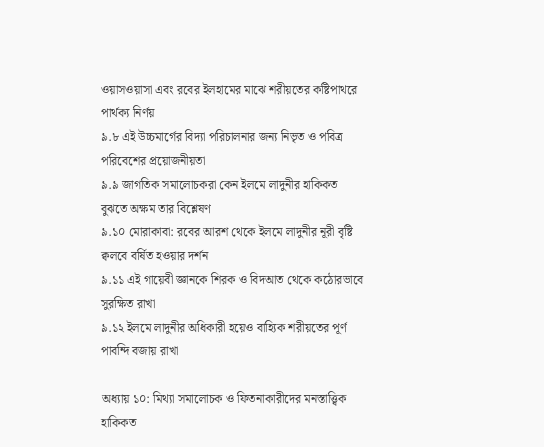ওয়াসওয়াসা এবং রবের ইলহামের মাঝে শরীয়তের কষ্টিপাথরে পার্থক্য নির্ণয়
৯.৮ এই উচ্চমার্গের বিদ্যা পরিচালনার জন্য নিভৃত ও পবিত্র পরিবেশের প্রয়োজনীয়তা
৯.৯ জাগতিক সমালোচকরা কেন ইলমে লাদুনীর হাকিকত বুঝতে অক্ষম তার বিশ্লেষণ
৯.১০ মোরাকাবা: রবের আরশ থেকে ইলমে লাদুনীর নূরী বৃষ্টি ক্বলবে বর্ষিত হওয়ার দর্শন
৯.১১ এই গায়েবী জ্ঞানকে শিরক ও বিদআত থেকে কঠোরভাবে সুরক্ষিত রাখা
৯.১২ ইলমে লাদুনীর অধিকারী হয়েও বাহ্যিক শরীয়তের পূর্ণ পাবন্দি বজায় রাখা

অধ্যায় ১০: মিথ্যা সমালোচক ও ফিতনাকারীদের মনস্তাত্ত্বিক হাকিকত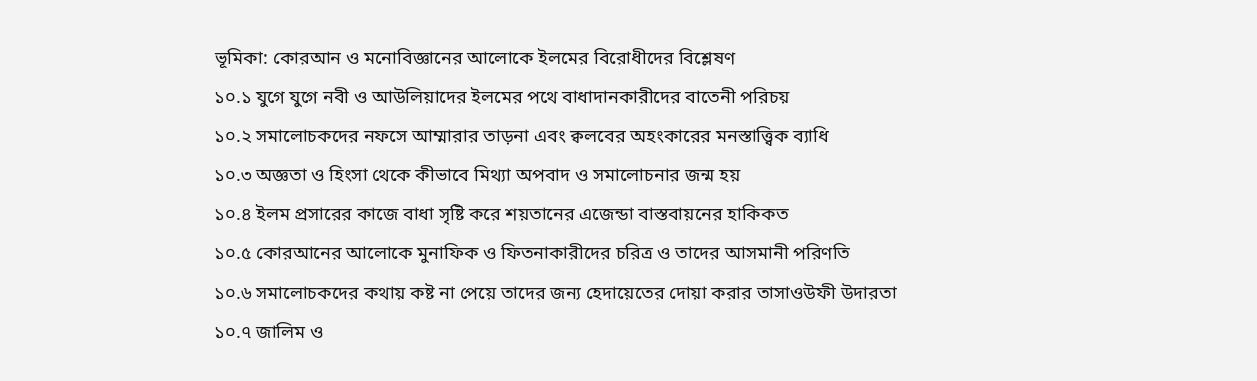ভূমিকা: কোরআন ও মনোবিজ্ঞানের আলোকে ইলমের বিরোধীদের বিশ্লেষণ
১০.১ যুগে যুগে নবী ও আউলিয়াদের ইলমের পথে বাধাদানকারীদের বাতেনী পরিচয়
১০.২ সমালোচকদের নফসে আম্মারার তাড়না এবং ক্বলবের অহংকারের মনস্তাত্ত্বিক ব্যাধি
১০.৩ অজ্ঞতা ও হিংসা থেকে কীভাবে মিথ্যা অপবাদ ও সমালোচনার জন্ম হয়
১০.৪ ইলম প্রসারের কাজে বাধা সৃষ্টি করে শয়তানের এজেন্ডা বাস্তবায়নের হাকিকত
১০.৫ কোরআনের আলোকে মুনাফিক ও ফিতনাকারীদের চরিত্র ও তাদের আসমানী পরিণতি
১০.৬ সমালোচকদের কথায় কষ্ট না পেয়ে তাদের জন্য হেদায়েতের দোয়া করার তাসাওউফী উদারতা
১০.৭ জালিম ও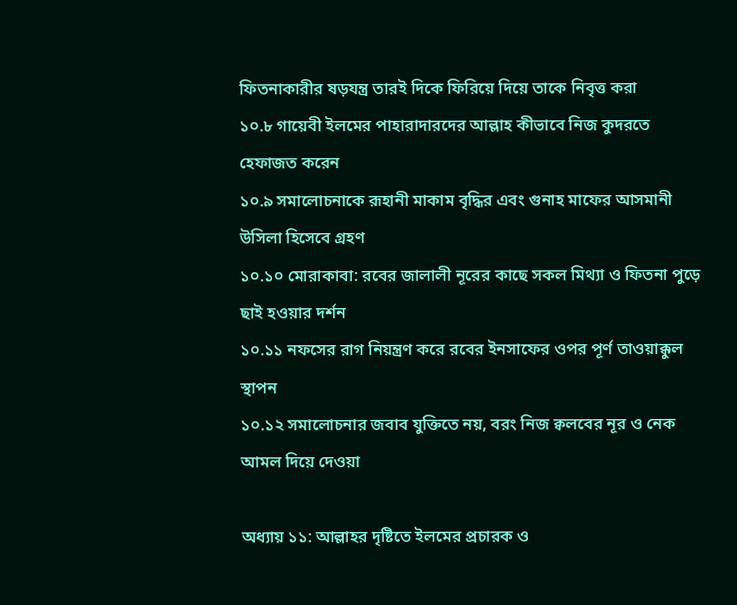ফিতনাকারীর ষড়যন্ত্র তারই দিকে ফিরিয়ে দিয়ে তাকে নিবৃত্ত করা
১০.৮ গায়েবী ইলমের পাহারাদারদের আল্লাহ কীভাবে নিজ কুদরতে হেফাজত করেন
১০.৯ সমালোচনাকে রূহানী মাকাম বৃদ্ধির এবং গুনাহ মাফের আসমানী উসিলা হিসেবে গ্রহণ
১০.১০ মোরাকাবা: রবের জালালী নূরের কাছে সকল মিথ্যা ও ফিতনা পুড়ে ছাই হওয়ার দর্শন
১০.১১ নফসের রাগ নিয়ন্ত্রণ করে রবের ইনসাফের ওপর পূর্ণ তাওয়াক্কুল স্থাপন
১০.১২ সমালোচনার জবাব যুক্তিতে নয়, বরং নিজ ক্বলবের নূর ও নেক আমল দিয়ে দেওয়া

অধ্যায় ১১: আল্লাহর দৃষ্টিতে ইলমের প্রচারক ও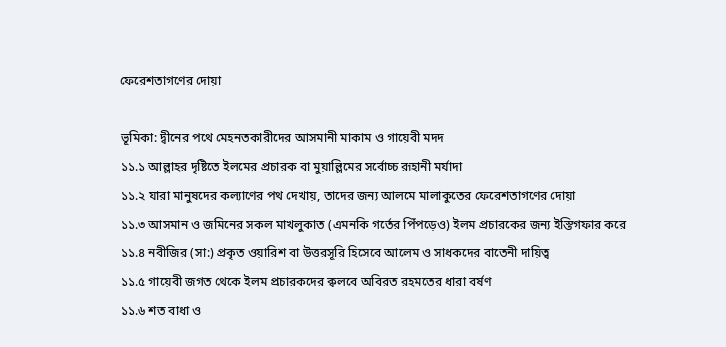ফেরেশতাগণের দোয়া

ভূমিকা: দ্বীনের পথে মেহনতকারীদের আসমানী মাকাম ও গায়েবী মদদ
১১.১ আল্লাহর দৃষ্টিতে ইলমের প্রচারক বা মুয়াল্লিমের সর্বোচ্চ রূহানী মর্যাদা
১১.২ যারা মানুষদের কল্যাণের পথ দেখায়, তাদের জন্য আলমে মালাকুতের ফেরেশতাগণের দোয়া
১১.৩ আসমান ও জমিনের সকল মাখলুকাত (এমনকি গর্তের পিঁপড়েও) ইলম প্রচারকের জন্য ইস্তিগফার করে
১১.৪ নবীজির (সা:) প্রকৃত ওয়ারিশ বা উত্তরসূরি হিসেবে আলেম ও সাধকদের বাতেনী দায়িত্ব
১১.৫ গায়েবী জগত থেকে ইলম প্রচারকদের ক্বলবে অবিরত রহমতের ধারা বর্ষণ
১১.৬ শত বাধা ও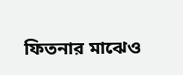ফিতনার মাঝেও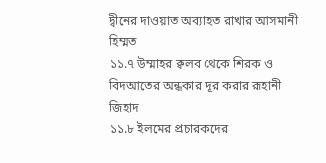দ্বীনের দাওয়াত অব্যাহত রাখার আসমানী হিম্মত
১১.৭ উম্মাহর ক্বলব থেকে শিরক ও বিদআতের অন্ধকার দূর করার রূহানী জিহাদ
১১.৮ ইলমের প্রচারকদের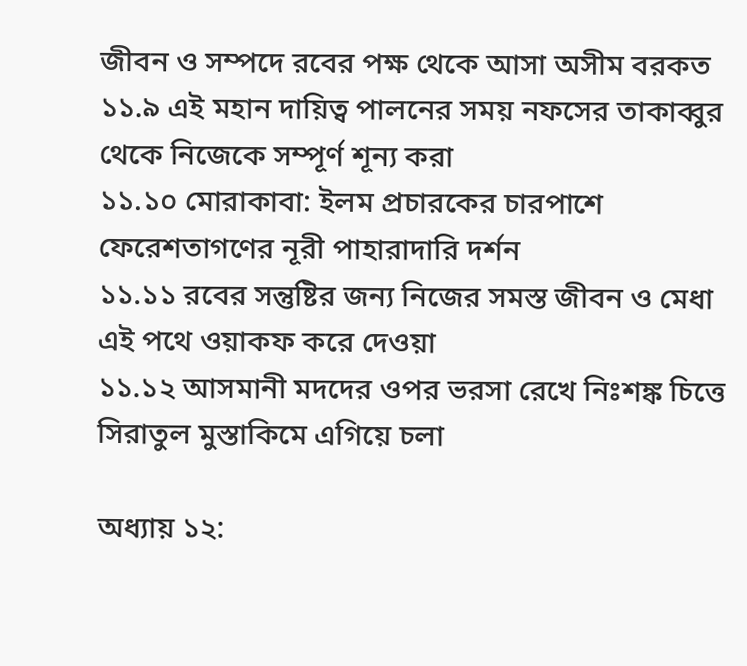জীবন ও সম্পদে রবের পক্ষ থেকে আসা অসীম বরকত
১১.৯ এই মহান দায়িত্ব পালনের সময় নফসের তাকাব্বুর থেকে নিজেকে সম্পূর্ণ শূন্য করা
১১.১০ মোরাকাবা: ইলম প্রচারকের চারপাশে ফেরেশতাগণের নূরী পাহারাদারি দর্শন
১১.১১ রবের সন্তুষ্টির জন্য নিজের সমস্ত জীবন ও মেধা এই পথে ওয়াকফ করে দেওয়া
১১.১২ আসমানী মদদের ওপর ভরসা রেখে নিঃশঙ্ক চিত্তে সিরাতুল মুস্তাকিমে এগিয়ে চলা

অধ্যায় ১২: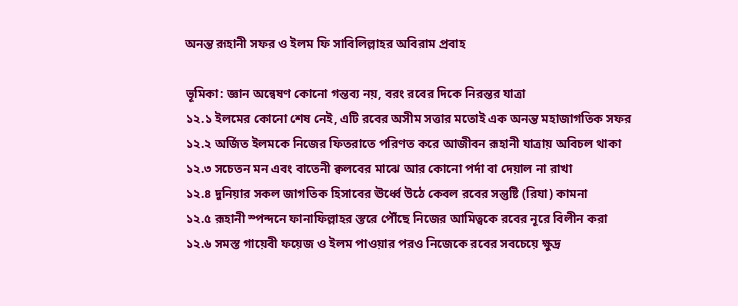অনন্ত রূহানী সফর ও ইলম ফি সাবিলিল্লাহর অবিরাম প্রবাহ

ভূমিকা: জ্ঞান অন্বেষণ কোনো গন্তব্য নয়, বরং রবের দিকে নিরন্তর যাত্রা
১২.১ ইলমের কোনো শেষ নেই, এটি রবের অসীম সত্তার মতোই এক অনন্ত মহাজাগতিক সফর
১২.২ অর্জিত ইলমকে নিজের ফিতরাতে পরিণত করে আজীবন রূহানী যাত্রায় অবিচল থাকা
১২.৩ সচেতন মন এবং বাতেনী ক্বলবের মাঝে আর কোনো পর্দা বা দেয়াল না রাখা
১২.৪ দুনিয়ার সকল জাগতিক হিসাবের ঊর্ধ্বে উঠে কেবল রবের সন্তুষ্টি (রিযা) কামনা
১২.৫ রূহানী স্পন্দনে ফানাফিল্লাহর স্তরে পৌঁছে নিজের আমিত্বকে রবের নূরে বিলীন করা
১২.৬ সমস্ত গায়েবী ফয়েজ ও ইলম পাওয়ার পরও নিজেকে রবের সবচেয়ে ক্ষুদ্র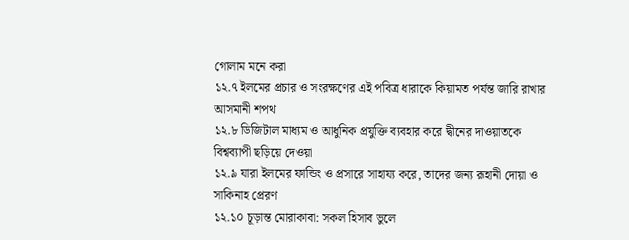গোলাম মনে করা
১২.৭ ইলমের প্রচার ও সংরক্ষণের এই পবিত্র ধারাকে কিয়ামত পর্যন্ত জারি রাখার আসমানী শপথ
১২.৮ ডিজিটাল মাধ্যম ও আধুনিক প্রযুক্তি ব্যবহার করে দ্বীনের দাওয়াতকে বিশ্বব্যাপী ছড়িয়ে দেওয়া
১২.৯ যারা ইলমের ফান্ডিং ও প্রসারে সাহায্য করে, তাদের জন্য রূহানী দোয়া ও সাকিনাহ প্রেরণ
১২.১০ চূড়ান্ত মোরাকাবা: সকল হিসাব ভুলে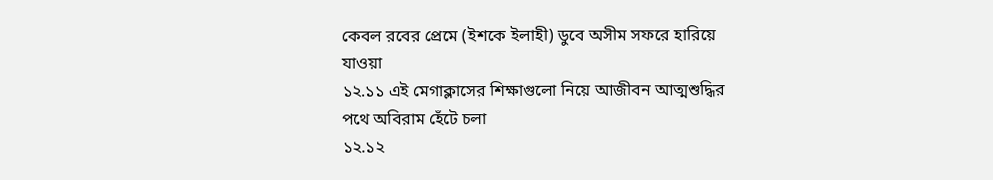কেবল রবের প্রেমে (ইশকে ইলাহী) ডুবে অসীম সফরে হারিয়ে যাওয়া
১২.১১ এই মেগাক্লাসের শিক্ষাগুলো নিয়ে আজীবন আত্মশুদ্ধির পথে অবিরাম হেঁটে চলা
১২.১২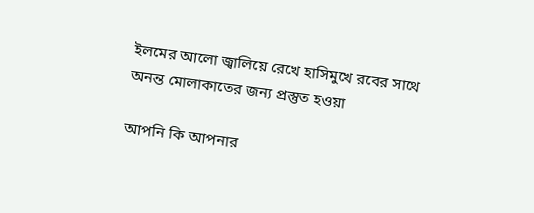ইলমের আলো জ্বালিয়ে রেখে হাসিমুখে রবের সাথে অনন্ত মোলাকাতের জন্য প্রস্তুত হওয়া

আপনি কি আপনার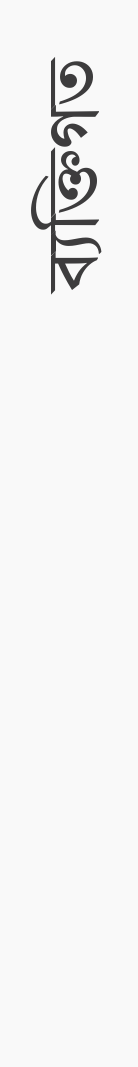ব্যক্তিগত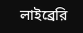লাইব্রেরি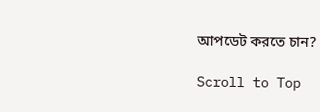আপডেট করতে চান?

Scroll to Top